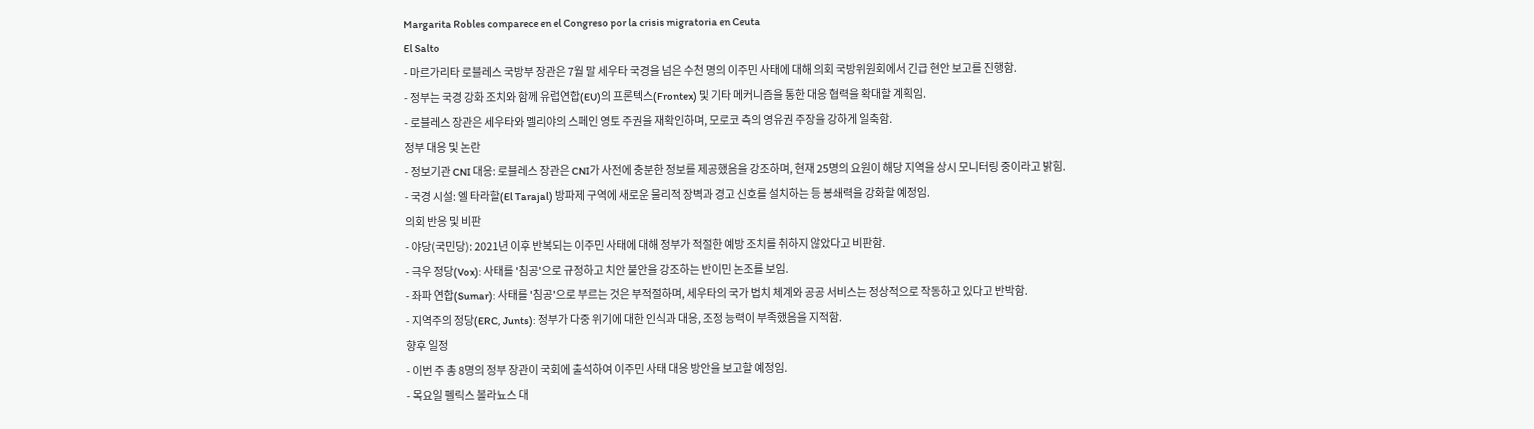Margarita Robles comparece en el Congreso por la crisis migratoria en Ceuta
El Salto
- 마르가리타 로블레스 국방부 장관은 7월 말 세우타 국경을 넘은 수천 명의 이주민 사태에 대해 의회 국방위원회에서 긴급 현안 보고를 진행함.
- 정부는 국경 강화 조치와 함께 유럽연합(EU)의 프론텍스(Frontex) 및 기타 메커니즘을 통한 대응 협력을 확대할 계획임.
- 로블레스 장관은 세우타와 멜리야의 스페인 영토 주권을 재확인하며, 모로코 측의 영유권 주장을 강하게 일축함.
정부 대응 및 논란
- 정보기관 CNI 대응: 로블레스 장관은 CNI가 사전에 충분한 정보를 제공했음을 강조하며, 현재 25명의 요원이 해당 지역을 상시 모니터링 중이라고 밝힘.
- 국경 시설: 엘 타라할(El Tarajal) 방파제 구역에 새로운 물리적 장벽과 경고 신호를 설치하는 등 봉쇄력을 강화할 예정임.
의회 반응 및 비판
- 야당(국민당): 2021년 이후 반복되는 이주민 사태에 대해 정부가 적절한 예방 조치를 취하지 않았다고 비판함.
- 극우 정당(Vox): 사태를 '침공'으로 규정하고 치안 불안을 강조하는 반이민 논조를 보임.
- 좌파 연합(Sumar): 사태를 '침공'으로 부르는 것은 부적절하며, 세우타의 국가 법치 체계와 공공 서비스는 정상적으로 작동하고 있다고 반박함.
- 지역주의 정당(ERC, Junts): 정부가 다중 위기에 대한 인식과 대응, 조정 능력이 부족했음을 지적함.
향후 일정
- 이번 주 총 8명의 정부 장관이 국회에 출석하여 이주민 사태 대응 방안을 보고할 예정임.
- 목요일 펠릭스 볼라뇨스 대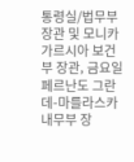통령실/법무부 장관 및 모니카 가르시아 보건부 장관, 금요일 페르난도 그란데-마를라스카 내무부 장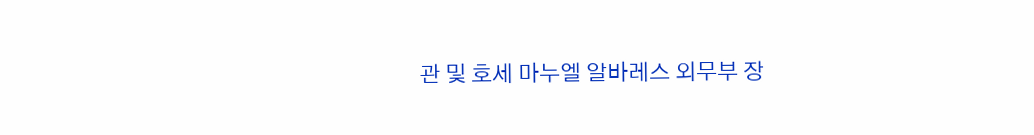관 및 호세 마누엘 알바레스 외무부 장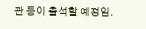관 등이 출석할 예정임.